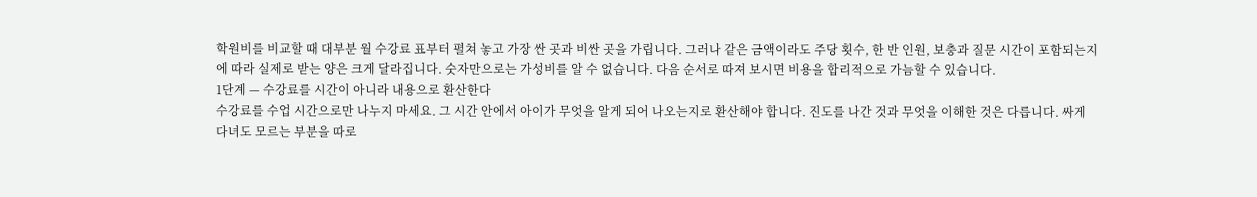학원비를 비교할 때 대부분 월 수강료 표부터 펼쳐 놓고 가장 싼 곳과 비싼 곳을 가립니다. 그러나 같은 금액이라도 주당 횟수, 한 반 인원, 보충과 질문 시간이 포함되는지에 따라 실제로 받는 양은 크게 달라집니다. 숫자만으로는 가성비를 알 수 없습니다. 다음 순서로 따져 보시면 비용을 합리적으로 가늠할 수 있습니다.
1단계 — 수강료를 시간이 아니라 내용으로 환산한다
수강료를 수업 시간으로만 나누지 마세요. 그 시간 안에서 아이가 무엇을 알게 되어 나오는지로 환산해야 합니다. 진도를 나간 것과 무엇을 이해한 것은 다릅니다. 싸게 다녀도 모르는 부분을 따로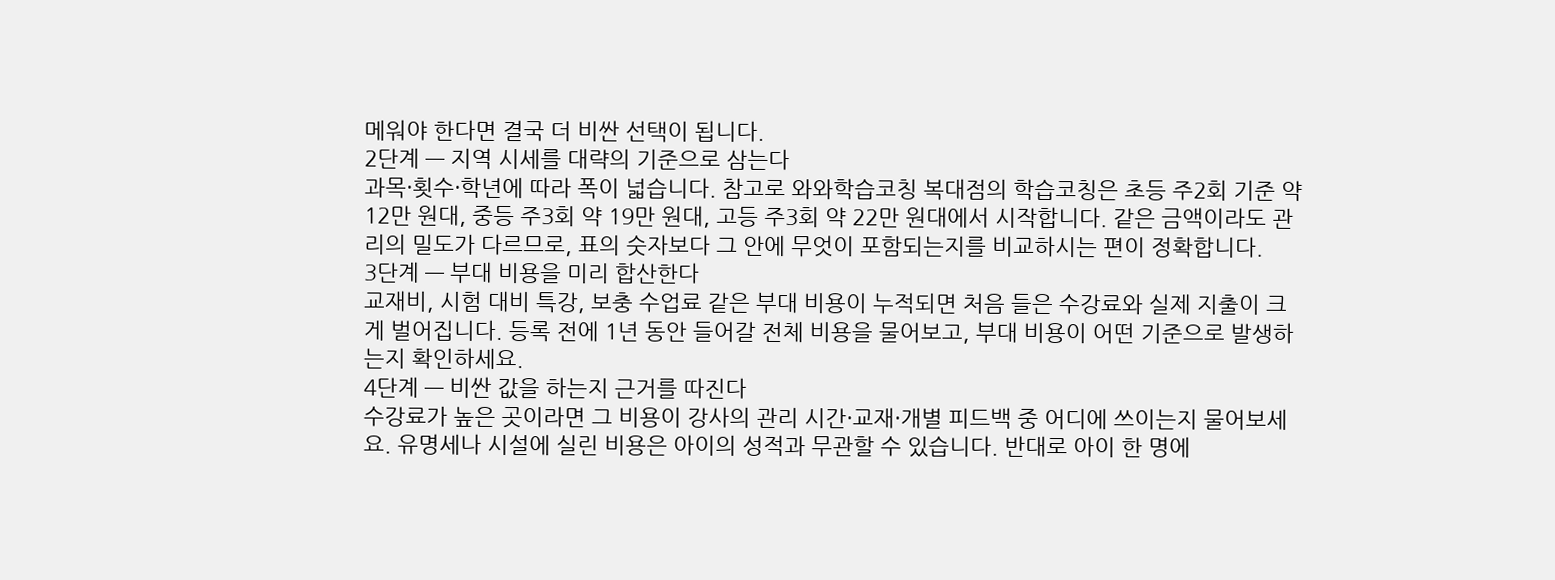메워야 한다면 결국 더 비싼 선택이 됩니다.
2단계 — 지역 시세를 대략의 기준으로 삼는다
과목·횟수·학년에 따라 폭이 넓습니다. 참고로 와와학습코칭 복대점의 학습코칭은 초등 주2회 기준 약 12만 원대, 중등 주3회 약 19만 원대, 고등 주3회 약 22만 원대에서 시작합니다. 같은 금액이라도 관리의 밀도가 다르므로, 표의 숫자보다 그 안에 무엇이 포함되는지를 비교하시는 편이 정확합니다.
3단계 — 부대 비용을 미리 합산한다
교재비, 시험 대비 특강, 보충 수업료 같은 부대 비용이 누적되면 처음 들은 수강료와 실제 지출이 크게 벌어집니다. 등록 전에 1년 동안 들어갈 전체 비용을 물어보고, 부대 비용이 어떤 기준으로 발생하는지 확인하세요.
4단계 — 비싼 값을 하는지 근거를 따진다
수강료가 높은 곳이라면 그 비용이 강사의 관리 시간·교재·개별 피드백 중 어디에 쓰이는지 물어보세요. 유명세나 시설에 실린 비용은 아이의 성적과 무관할 수 있습니다. 반대로 아이 한 명에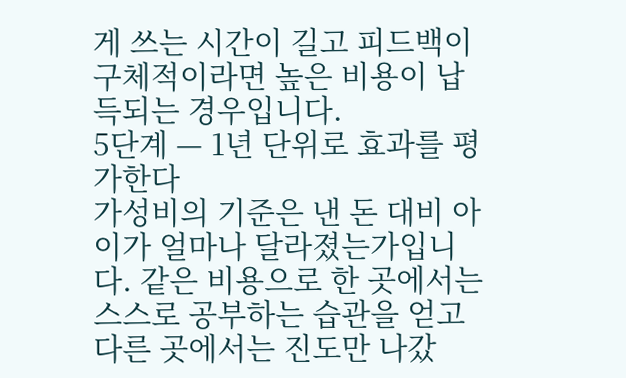게 쓰는 시간이 길고 피드백이 구체적이라면 높은 비용이 납득되는 경우입니다.
5단계 — 1년 단위로 효과를 평가한다
가성비의 기준은 낸 돈 대비 아이가 얼마나 달라졌는가입니다. 같은 비용으로 한 곳에서는 스스로 공부하는 습관을 얻고 다른 곳에서는 진도만 나갔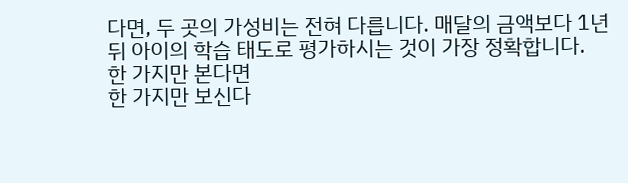다면, 두 곳의 가성비는 전혀 다릅니다. 매달의 금액보다 1년 뒤 아이의 학습 태도로 평가하시는 것이 가장 정확합니다.
한 가지만 본다면
한 가지만 보신다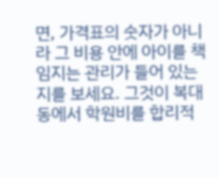면, 가격표의 숫자가 아니라 그 비용 안에 아이를 책임지는 관리가 들어 있는지를 보세요. 그것이 복대동에서 학원비를 합리적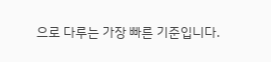으로 다루는 가장 빠른 기준입니다.